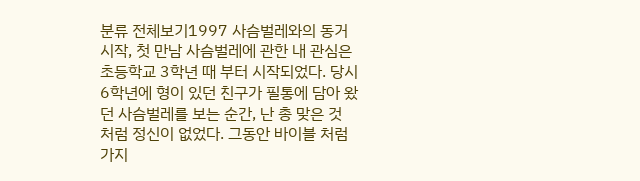분류 전체보기1997 사슴벌레와의 동거 시작, 첫 만남 사슴벌레에 관한 내 관심은 초등학교 3학년 때 부터 시작되었다. 당시 6학년에 형이 있던 친구가 필통에 담아 왔던 사슴벌레를 보는 순간, 난 총 맞은 것 처럼 정신이 없었다. 그동안 바이블 처럼 가지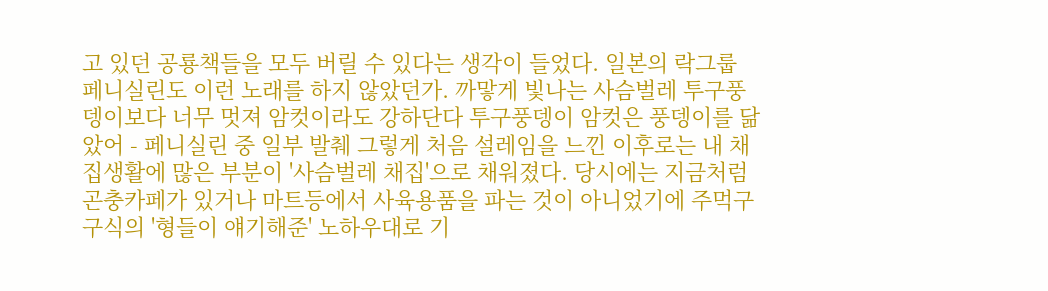고 있던 공룡책들을 모두 버릴 수 있다는 생각이 들었다. 일본의 락그룹 페니실린도 이런 노래를 하지 않았던가. 까맣게 빛나는 사슴벌레 투구풍뎅이보다 너무 멋져 암컷이라도 강하단다 투구풍뎅이 암컷은 풍뎅이를 닮았어 - 페니실린 중 일부 발췌 그렇게 처음 설레임을 느낀 이후로는 내 채집생활에 많은 부분이 '사슴벌레 채집'으로 채워졌다. 당시에는 지금처럼 곤충카페가 있거나 마트등에서 사육용품을 파는 것이 아니었기에 주먹구구식의 '형들이 얘기해준' 노하우대로 기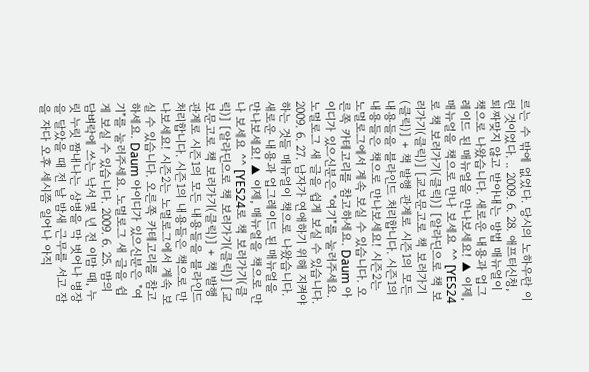르는 수 밖에 없었다. 당시의 노하우란 이런 것이었다. .. 2009. 6. 28. 애프터신청, 퇴짜맞지 않고 받아내는 방법 매뉴얼이 책으로 나왔습니다. 새로운 내용과 업그레이드 된 매뉴얼을 만나보세요! ▲ 이제, 매뉴얼을 책으로 만나 보세요 ^^ [YES24로 책 보러가기(클릭)] [알라딘으로 책 보러가기(클릭)] [교보문고로 책 보러가기(클릭)] + 책 발행 관계로 시즌1의 모든 내용들을 블라인드 처리합니다. 시즌1의 내용들은 책으로 만나보세요! 시즌2는 노멀로그에서 계속 보실 수 있습니다. 오른쪽 카테고리를 참고하세요. Daum 아이디가 있으신분은 "여기"를 눌러주세요. 노멀로그 새 글을 쉽게 보실 수 있습니다. 2009. 6. 27. 남자가 연애하기 위해 지켜야 하는 것들 매뉴얼이 책으로 나왔습니다. 새로운 내용과 업그레이드 된 매뉴얼을 만나보세요! ▲ 이제, 매뉴얼을 책으로 만나 보세요 ^^ [YES24로 책 보러가기(클릭)] [알라딘으로 책 보러가기(클릭)] [교보문고로 책 보러가기(클릭)] + 책 발행 관계로 시즌1의 모든 내용들을 블라인드 처리합니다. 시즌1의 내용들은 책으로 만나보세요! 시즌2는 노멀로그에서 계속 보실 수 있습니다. 오른쪽 카테고리를 참고하세요. Daum 아이디가 있으신분은 "여기"를 눌러주세요. 노멀로그 새 글을 쉽게 보실 수 있습니다. 2009. 6. 25. 밤의 담벼락에 쓰는 낙서 몇 년 전 이맘 때, 누릿 누릿 짬내나는 상병을 막 벗어나 병장을 달았을 때 전 날 밤새 근무를 서고 잠을 자다 오후 세시쯤 일어나 아직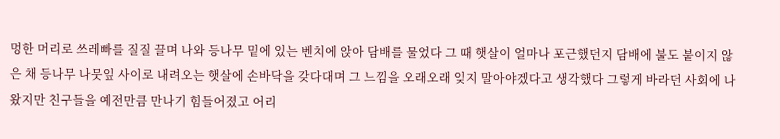멍한 머리로 쓰레빠를 질질 끌며 나와 등나무 밑에 있는 벤치에 앉아 담배를 물었다 그 때 햇살이 얼마나 포근했던지 담배에 불도 붙이지 않은 채 등나무 나뭇잎 사이로 내려오는 햇살에 손바닥을 갖다대며 그 느낌을 오래오래 잊지 말아야겠다고 생각했다 그렇게 바라던 사회에 나왔지만 친구들을 예전만큼 만나기 힘들어졌고 어리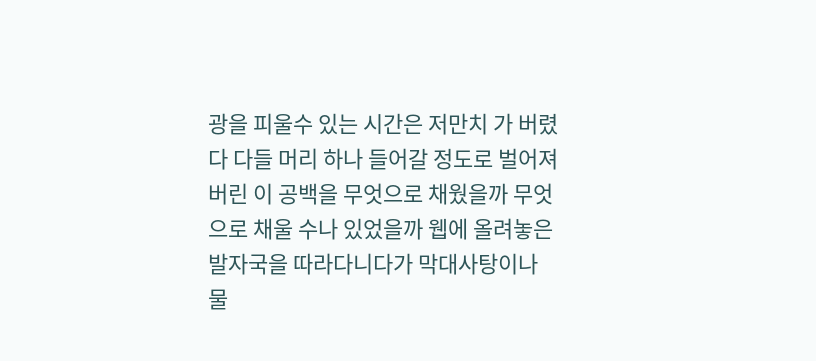광을 피울수 있는 시간은 저만치 가 버렸다 다들 머리 하나 들어갈 정도로 벌어져 버린 이 공백을 무엇으로 채웠을까 무엇으로 채울 수나 있었을까 웹에 올려놓은 발자국을 따라다니다가 막대사탕이나 물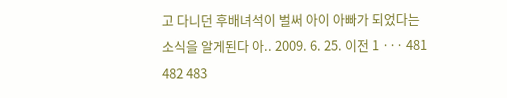고 다니던 후배녀석이 벌써 아이 아빠가 되었다는 소식을 알게된다 아.. 2009. 6. 25. 이전 1 ··· 481 482 483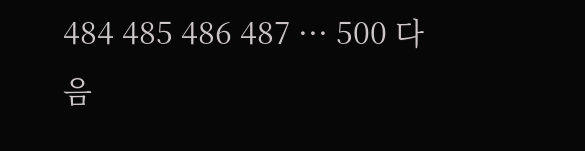484 485 486 487 ··· 500 다음